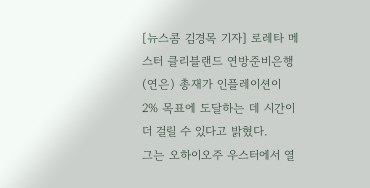[뉴스콤 김경목 기자] 로레타 메스터 클리블랜드 연방준비은행(연은) 총재가 인플레이션이 2% 목표에 도달하는 데 시간이 더 걸릴 수 있다고 밝혔다.
그는 오하이오주 우스터에서 열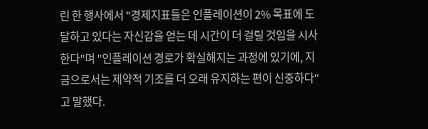린 한 행사에서 "경제지표들은 인플레이션이 2% 목표에 도달하고 있다는 자신감을 얻는 데 시간이 더 걸릴 것임을 시사한다"며 "인플레이션 경로가 확실해지는 과정에 있기에, 지금으로서는 제약적 기조를 더 오래 유지하는 편이 신중하다"고 말했다.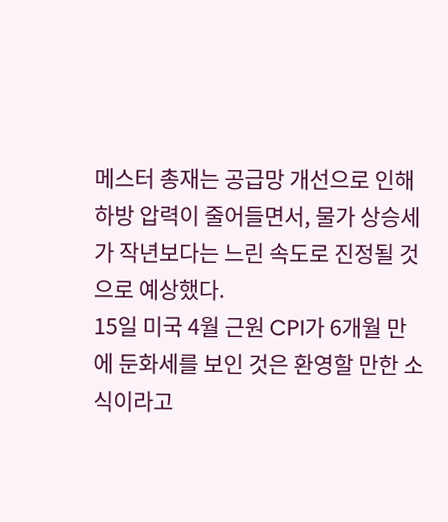메스터 총재는 공급망 개선으로 인해 하방 압력이 줄어들면서, 물가 상승세가 작년보다는 느린 속도로 진정될 것으로 예상했다.
15일 미국 4월 근원 CPI가 6개월 만에 둔화세를 보인 것은 환영할 만한 소식이라고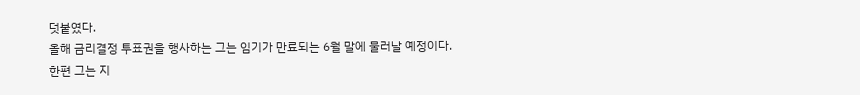덧붙였다.
올해 금리결정 투표권을 행사하는 그는 임기가 만료되는 6월 말에 물러날 예정이다.
한편 그는 지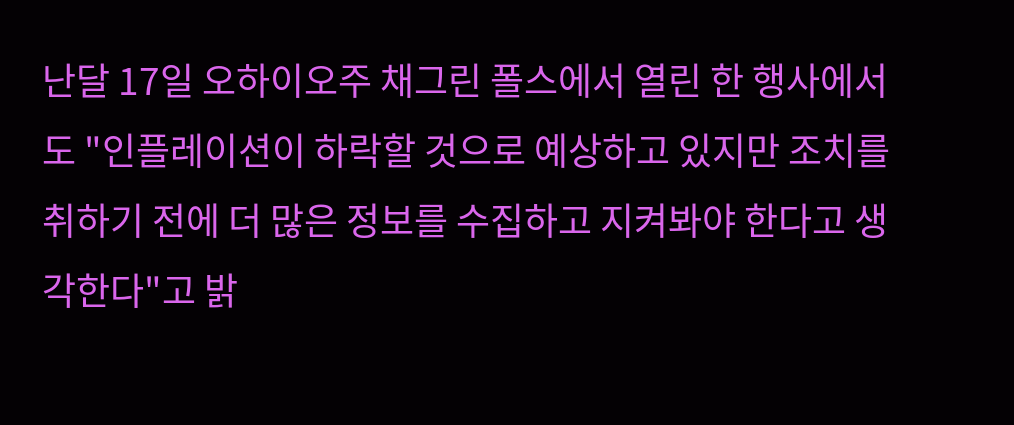난달 17일 오하이오주 채그린 폴스에서 열린 한 행사에서도 "인플레이션이 하락할 것으로 예상하고 있지만 조치를 취하기 전에 더 많은 정보를 수집하고 지켜봐야 한다고 생각한다"고 밝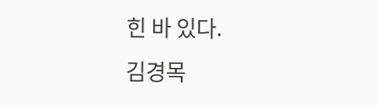힌 바 있다.
김경목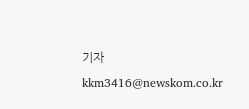기자 kkm3416@newskom.co.kr